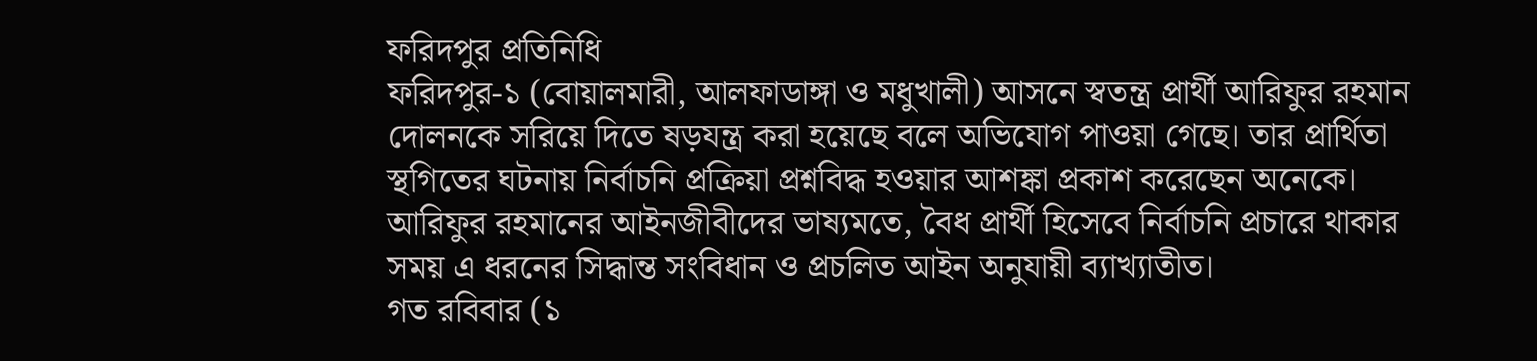ফরিদপুর প্রতিনিধি
ফরিদপুর-১ (বোয়ালমারী, আলফাডাঙ্গা ও মধুখালী) আসনে স্বতন্ত্র প্রার্থী আরিফুর রহমান দোলনকে সরিয়ে দিতে ষড়যন্ত্র করা হয়েছে বলে অভিযোগ পাওয়া গেছে। তার প্রার্থিতা স্থগিতের ঘটনায় নির্বাচনি প্রক্রিয়া প্রশ্নবিদ্ধ হওয়ার আশঙ্কা প্রকাশ করেছেন অনেকে।
আরিফুর রহমানের আইনজীবীদের ভাষ্যমতে, বৈধ প্রার্থী হিসেবে নির্বাচনি প্রচারে থাকার সময় এ ধরনের সিদ্ধান্ত সংবিধান ও প্রচলিত আইন অনুযায়ী ব্যাখ্যাতীত।
গত রবিবার (১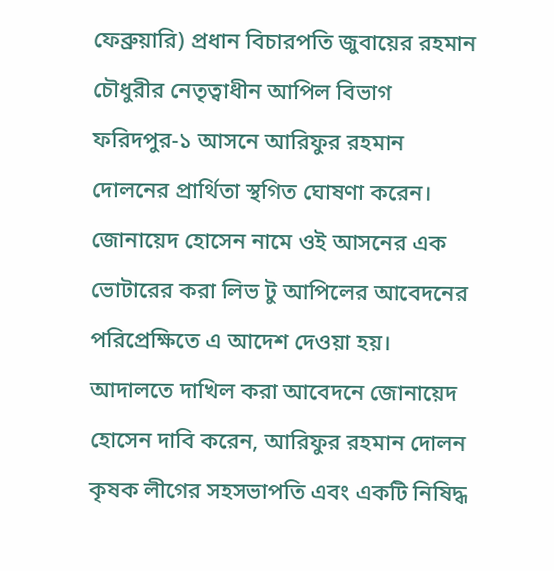ফেব্রুয়ারি) প্রধান বিচারপতি জুবায়ের রহমান চৌধুরীর নেতৃত্বাধীন আপিল বিভাগ ফরিদপুর-১ আসনে আরিফুর রহমান দোলনের প্রার্থিতা স্থগিত ঘোষণা করেন। জোনায়েদ হোসেন নামে ওই আসনের এক ভোটারের করা লিভ টু আপিলের আবেদনের পরিপ্রেক্ষিতে এ আদেশ দেওয়া হয়।
আদালতে দাখিল করা আবেদনে জোনায়েদ হোসেন দাবি করেন, আরিফুর রহমান দোলন কৃষক লীগের সহসভাপতি এবং একটি নিষিদ্ধ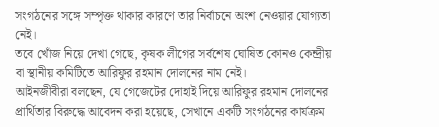সংগঠনের সঙ্গে সম্পৃক্ত থাকার কারণে তার নির্বাচনে অংশ নেওয়ার যোগ্যতা নেই।
তবে খোঁজ নিয়ে দেখা গেছে, কৃষক লীগের সর্বশেষ ঘোষিত কোনও কেন্দ্রীয় বা স্থানীয় কমিটিতে আরিফুর রহমান দোলনের নাম নেই।
আইনজীবীরা বলছেন, যে গেজেটের দোহাই দিয়ে আরিফুর রহমান দোলনের প্রার্থিতার বিরুদ্ধে আবেদন করা হয়েছে, সেখানে একটি সংগঠনের কার্যক্রম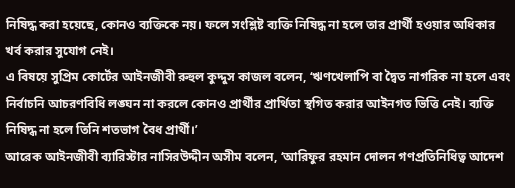নিষিদ্ধ করা হয়েছে, কোনও ব্যক্তিকে নয়। ফলে সংশ্লিষ্ট ব্যক্তি নিষিদ্ধ না হলে তার প্রার্থী হওয়ার অধিকার খর্ব করার সুযোগ নেই।
এ বিষয়ে সুপ্রিম কোর্টের আইনজীবী রুহুল কুদ্দুস কাজল বলেন, ‘ঋণখেলাপি বা দ্বৈত নাগরিক না হলে এবং নির্বাচনি আচরণবিধি লঙ্ঘন না করলে কোনও প্রার্থীর প্রার্থিতা স্থগিত করার আইনগত ভিত্তি নেই। ব্যক্তি নিষিদ্ধ না হলে তিনি শতভাগ বৈধ প্রার্থী।’
আরেক আইনজীবী ব্যারিস্টার নাসিরউদ্দীন অসীম বলেন, ‘আরিফুর রহমান দোলন গণপ্রতিনিধিত্ব আদেশ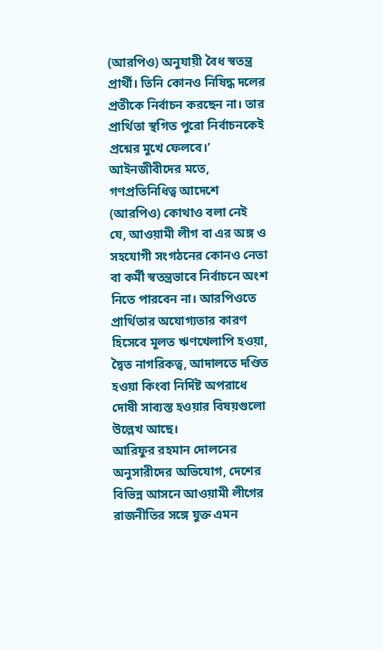(আরপিও) অনুযায়ী বৈধ স্বতন্ত্র প্রার্থী। তিনি কোনও নিষিদ্ধ দলের প্রতীকে নির্বাচন করছেন না। তার প্রার্থিতা স্থগিত পুরো নির্বাচনকেই প্রশ্নের মুখে ফেলবে।’
আইনজীবীদের মতে, গণপ্রতিনিধিত্ব আদেশে (আরপিও) কোথাও বলা নেই যে, আওয়ামী লীগ বা এর অঙ্গ ও সহযোগী সংগঠনের কোনও নেতা বা কর্মী স্বতন্ত্রভাবে নির্বাচনে অংশ নিতে পারবেন না। আরপিওতে প্রার্থিতার অযোগ্যতার কারণ হিসেবে মূলত ঋণখেলাপি হওয়া, দ্বৈত নাগরিকত্ব, আদালতে দণ্ডিত হওয়া কিংবা নির্দিষ্ট অপরাধে দোষী সাব্যস্ত হওয়ার বিষয়গুলো উল্লেখ আছে।
আরিফুর রহমান দোলনের অনুসারীদের অভিযোগ, দেশের বিভিন্ন আসনে আওয়ামী লীগের রাজনীতির সঙ্গে যুক্ত এমন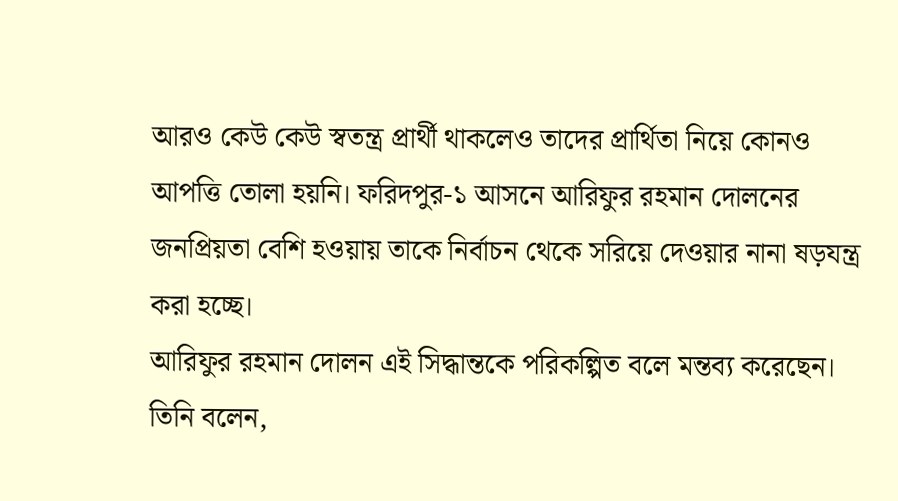আরও কেউ কেউ স্বতন্ত্র প্রার্থী থাকলেও তাদের প্রার্থিতা নিয়ে কোনও আপত্তি তোলা হয়নি। ফরিদপুর-১ আসনে আরিফুর রহমান দোলনের জনপ্রিয়তা বেশি হওয়ায় তাকে নির্বাচন থেকে সরিয়ে দেওয়ার নানা ষড়যন্ত্র করা হচ্ছে।
আরিফুর রহমান দোলন এই সিদ্ধান্তকে পরিকল্পিত বলে মন্তব্য করেছেন। তিনি বলেন,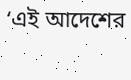‘এই আদেশের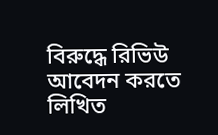বিরুদ্ধে রিভিউ আবেদন করতে লিখিত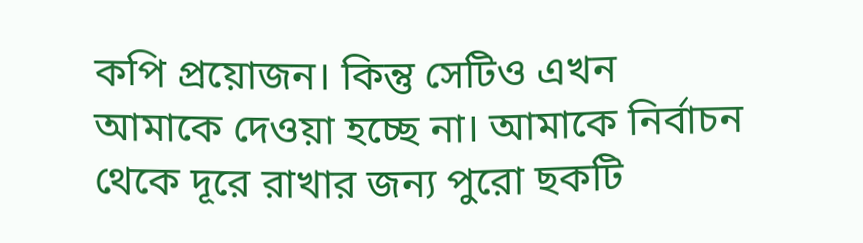কপি প্রয়োজন। কিন্তু সেটিও এখন আমাকে দেওয়া হচ্ছে না। আমাকে নির্বাচন থেকে দূরে রাখার জন্য পুরো ছকটি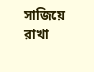সাজিয়ে রাখা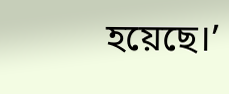হয়েছে।’